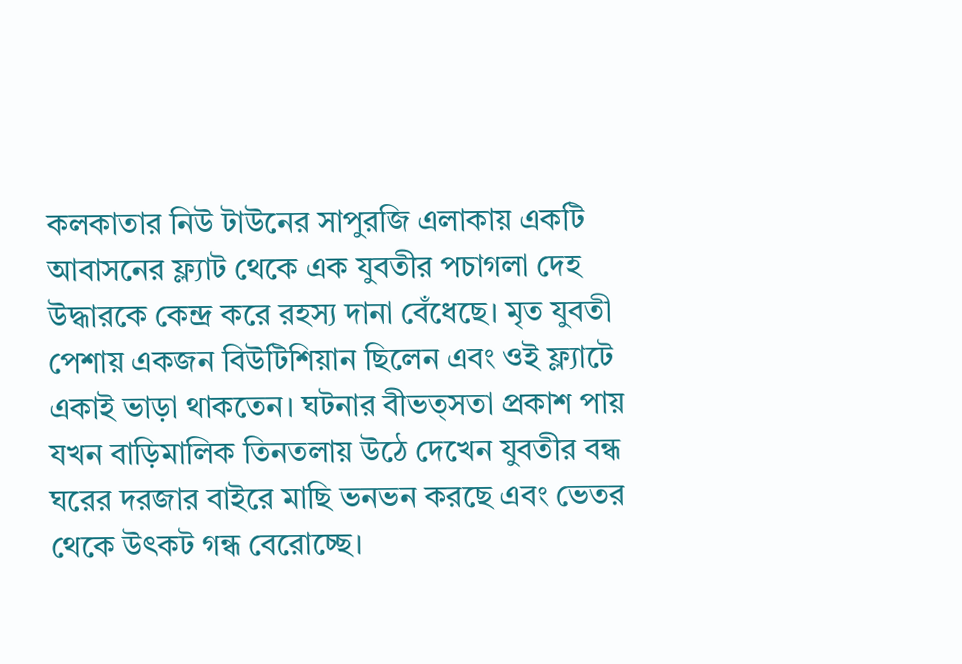কলকাতার নিউ টাউনের সাপুরজি এলাকায় একটি আবাসনের ফ্ল্যাট থেকে এক যুবতীর পচাগলা দেহ উদ্ধারকে কেন্দ্র করে রহস্য দানা বেঁধেছে। মৃত যুবতী পেশায় একজন বিউটিশিয়ান ছিলেন এবং ওই ফ্ল্যাটে একাই ভাড়া থাকতেন। ঘটনার বীভত্সতা প্রকাশ পায় যখন বাড়িমালিক তিনতলায় উঠে দেখেন যুবতীর বন্ধ ঘরের দরজার বাইরে মাছি ভনভন করছে এবং ভেতর থেকে উৎকট গন্ধ বেরোচ্ছে।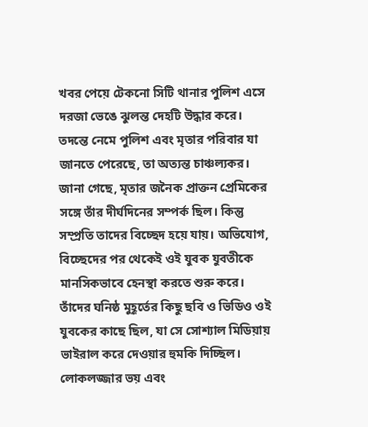খবর পেয়ে টেকনো সিটি থানার পুলিশ এসে দরজা ভেঙে ঝুলন্ত দেহটি উদ্ধার করে।
তদন্তে নেমে পুলিশ এবং মৃতার পরিবার যা জানতে পেরেছে, তা অত্যন্ত চাঞ্চল্যকর। জানা গেছে, মৃতার জনৈক প্রাক্তন প্রেমিকের সঙ্গে তাঁর দীর্ঘদিনের সম্পর্ক ছিল। কিন্তু সম্প্রতি তাদের বিচ্ছেদ হয়ে যায়। অভিযোগ, বিচ্ছেদের পর থেকেই ওই যুবক যুবতীকে মানসিকভাবে হেনস্থা করতে শুরু করে। তাঁদের ঘনিষ্ঠ মুহূর্তের কিছু ছবি ও ভিডিও ওই যুবকের কাছে ছিল, যা সে সোশ্যাল মিডিয়ায় ভাইরাল করে দেওয়ার হুমকি দিচ্ছিল। লোকলজ্জার ভয় এবং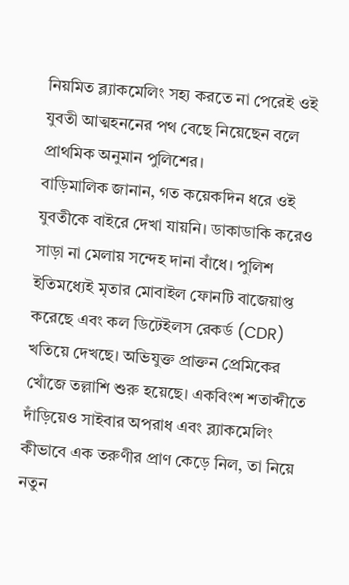নিয়মিত ব্ল্যাকমেলিং সহ্য করতে না পেরেই ওই যুবতী আত্মহননের পথ বেছে নিয়েছেন বলে প্রাথমিক অনুমান পুলিশের।
বাড়িমালিক জানান, গত কয়েকদিন ধরে ওই যুবতীকে বাইরে দেখা যায়নি। ডাকাডাকি করেও সাড়া না মেলায় সন্দেহ দানা বাঁধে। পুলিশ ইতিমধ্যেই মৃতার মোবাইল ফোনটি বাজেয়াপ্ত করেছে এবং কল ডিটেইলস রেকর্ড (CDR) খতিয়ে দেখছে। অভিযুক্ত প্রাক্তন প্রেমিকের খোঁজে তল্লাশি শুরু হয়েছে। একবিংশ শতাব্দীতে দাঁড়িয়েও সাইবার অপরাধ এবং ব্ল্যাকমেলিং কীভাবে এক তরুণীর প্রাণ কেড়ে নিল, তা নিয়ে নতুন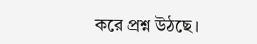করে প্রশ্ন উঠছে।